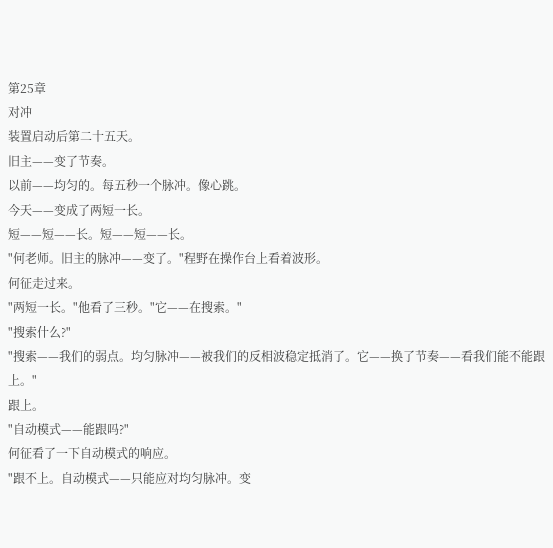第25章
对冲
装置启动后第二十五天。
旧主——变了节奏。
以前——均匀的。每五秒一个脉冲。像心跳。
今天——变成了两短一长。
短——短——长。短——短——长。
"何老师。旧主的脉冲——变了。"程野在操作台上看着波形。
何征走过来。
"两短一长。"他看了三秒。"它——在搜索。"
"搜索什么?"
"搜索——我们的弱点。均匀脉冲——被我们的反相波稳定抵消了。它——换了节奏——看我们能不能跟上。"
跟上。
"自动模式——能跟吗?"
何征看了一下自动模式的响应。
"跟不上。自动模式——只能应对均匀脉冲。变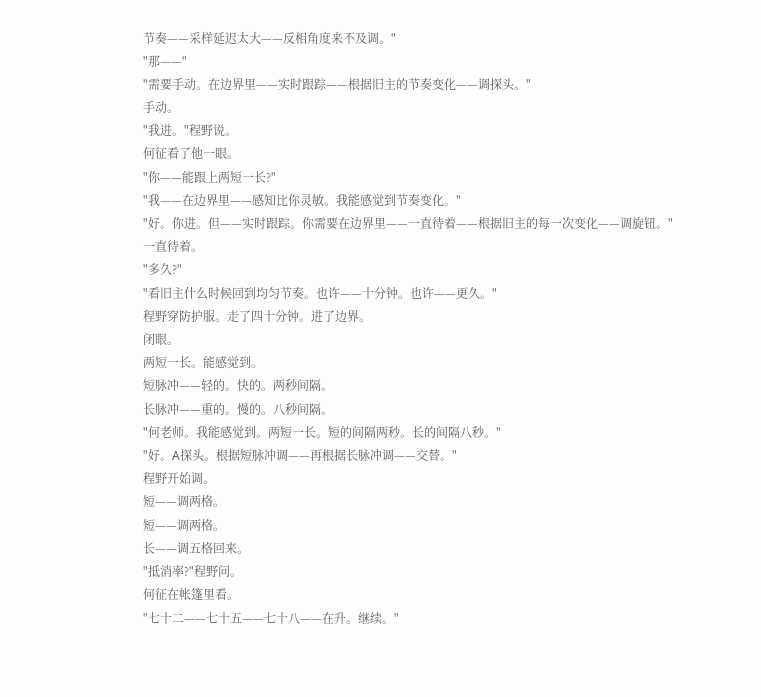节奏——采样延迟太大——反相角度来不及调。"
"那——"
"需要手动。在边界里——实时跟踪——根据旧主的节奏变化——调探头。"
手动。
"我进。"程野说。
何征看了他一眼。
"你——能跟上两短一长?"
"我——在边界里——感知比你灵敏。我能感觉到节奏变化。"
"好。你进。但——实时跟踪。你需要在边界里——一直待着——根据旧主的每一次变化——调旋钮。"
一直待着。
"多久?"
"看旧主什么时候回到均匀节奏。也许——十分钟。也许——更久。"
程野穿防护服。走了四十分钟。进了边界。
闭眼。
两短一长。能感觉到。
短脉冲——轻的。快的。两秒间隔。
长脉冲——重的。慢的。八秒间隔。
"何老师。我能感觉到。两短一长。短的间隔两秒。长的间隔八秒。"
"好。A探头。根据短脉冲调——再根据长脉冲调——交替。"
程野开始调。
短——调两格。
短——调两格。
长——调五格回来。
"抵消率?"程野问。
何征在帐篷里看。
"七十二——七十五——七十八——在升。继续。"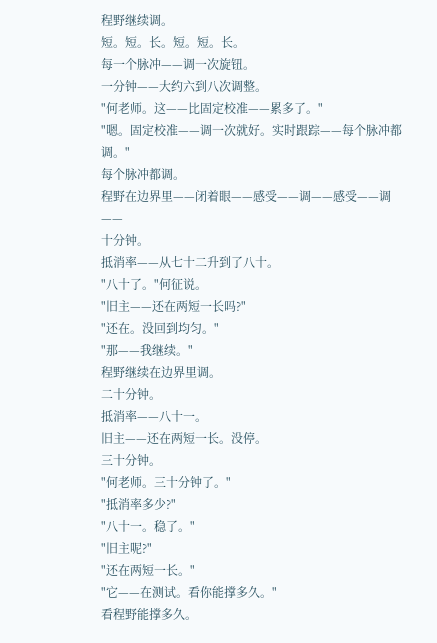程野继续调。
短。短。长。短。短。长。
每一个脉冲——调一次旋钮。
一分钟——大约六到八次调整。
"何老师。这——比固定校准——累多了。"
"嗯。固定校准——调一次就好。实时跟踪——每个脉冲都调。"
每个脉冲都调。
程野在边界里——闭着眼——感受——调——感受——调——
十分钟。
抵消率——从七十二升到了八十。
"八十了。"何征说。
"旧主——还在两短一长吗?"
"还在。没回到均匀。"
"那——我继续。"
程野继续在边界里调。
二十分钟。
抵消率——八十一。
旧主——还在两短一长。没停。
三十分钟。
"何老师。三十分钟了。"
"抵消率多少?"
"八十一。稳了。"
"旧主呢?"
"还在两短一长。"
"它——在测试。看你能撑多久。"
看程野能撑多久。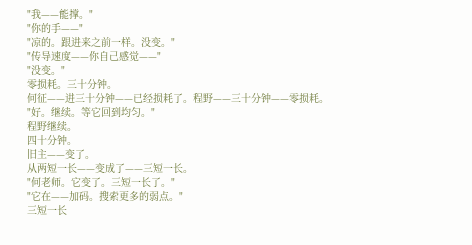"我——能撑。"
"你的手——"
"凉的。跟进来之前一样。没变。"
"传导速度——你自己感觉——"
"没变。"
零损耗。三十分钟。
何征——进三十分钟——已经损耗了。程野——三十分钟——零损耗。
"好。继续。等它回到均匀。"
程野继续。
四十分钟。
旧主——变了。
从两短一长——变成了——三短一长。
"何老师。它变了。三短一长了。"
"它在——加码。搜索更多的弱点。"
三短一长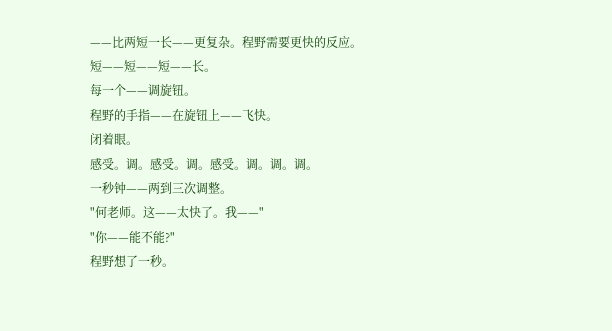——比两短一长——更复杂。程野需要更快的反应。
短——短——短——长。
每一个——调旋钮。
程野的手指——在旋钮上——飞快。
闭着眼。
感受。调。感受。调。感受。调。调。调。
一秒钟——两到三次调整。
"何老师。这——太快了。我——"
"你——能不能?"
程野想了一秒。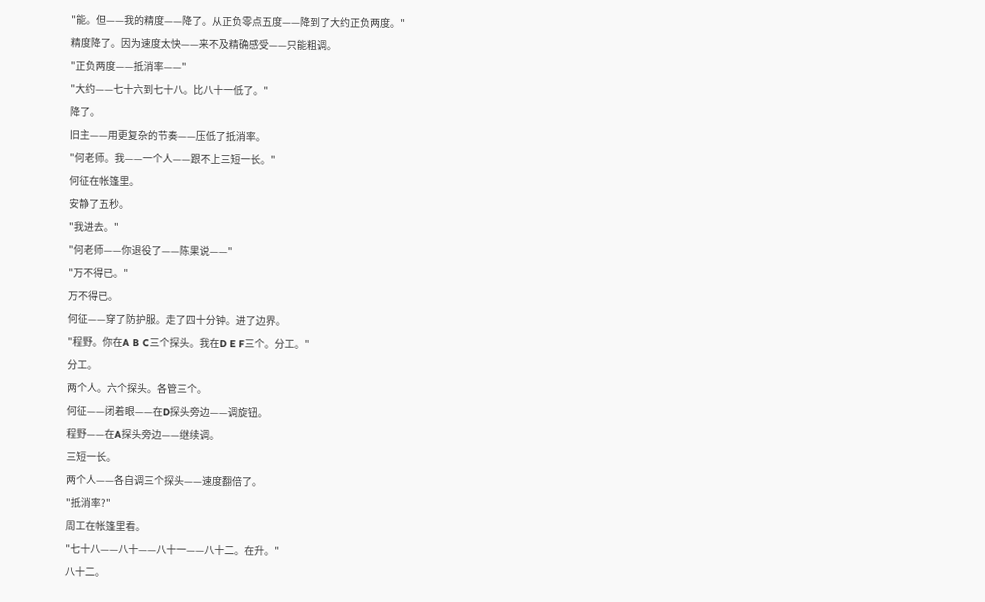"能。但——我的精度——降了。从正负零点五度——降到了大约正负两度。"
精度降了。因为速度太快——来不及精确感受——只能粗调。
"正负两度——抵消率——"
"大约——七十六到七十八。比八十一低了。"
降了。
旧主——用更复杂的节奏——压低了抵消率。
"何老师。我——一个人——跟不上三短一长。"
何征在帐篷里。
安静了五秒。
"我进去。"
"何老师——你退役了——陈果说——"
"万不得已。"
万不得已。
何征——穿了防护服。走了四十分钟。进了边界。
"程野。你在A B C三个探头。我在D E F三个。分工。"
分工。
两个人。六个探头。各管三个。
何征——闭着眼——在D探头旁边——调旋钮。
程野——在A探头旁边——继续调。
三短一长。
两个人——各自调三个探头——速度翻倍了。
"抵消率?"
周工在帐篷里看。
"七十八——八十——八十一——八十二。在升。"
八十二。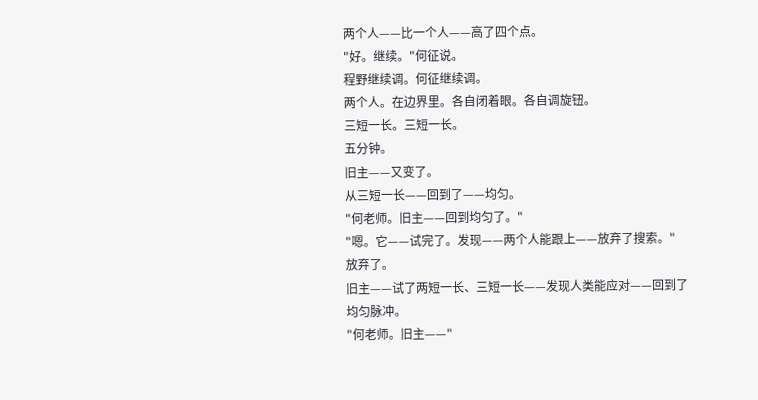两个人——比一个人——高了四个点。
"好。继续。"何征说。
程野继续调。何征继续调。
两个人。在边界里。各自闭着眼。各自调旋钮。
三短一长。三短一长。
五分钟。
旧主——又变了。
从三短一长——回到了——均匀。
"何老师。旧主——回到均匀了。"
"嗯。它——试完了。发现——两个人能跟上——放弃了搜索。"
放弃了。
旧主——试了两短一长、三短一长——发现人类能应对——回到了均匀脉冲。
"何老师。旧主——"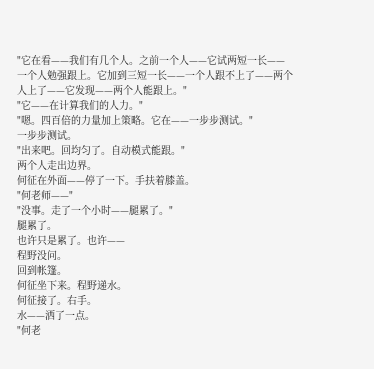"它在看——我们有几个人。之前一个人——它试两短一长——一个人勉强跟上。它加到三短一长——一个人跟不上了——两个人上了——它发现——两个人能跟上。"
"它——在计算我们的人力。"
"嗯。四百倍的力量加上策略。它在——一步步测试。"
一步步测试。
"出来吧。回均匀了。自动模式能跟。"
两个人走出边界。
何征在外面——停了一下。手扶着膝盖。
"何老师——"
"没事。走了一个小时——腿累了。"
腿累了。
也许只是累了。也许——
程野没问。
回到帐篷。
何征坐下来。程野递水。
何征接了。右手。
水——洒了一点。
"何老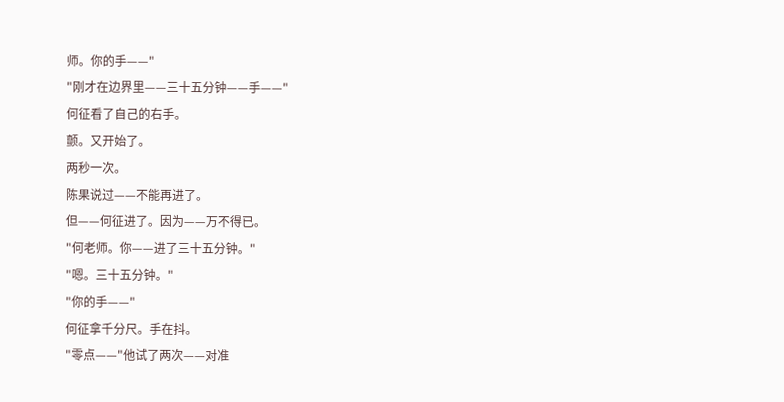师。你的手——"
"刚才在边界里——三十五分钟——手——"
何征看了自己的右手。
颤。又开始了。
两秒一次。
陈果说过——不能再进了。
但——何征进了。因为——万不得已。
"何老师。你——进了三十五分钟。"
"嗯。三十五分钟。"
"你的手——"
何征拿千分尺。手在抖。
"零点——"他试了两次——对准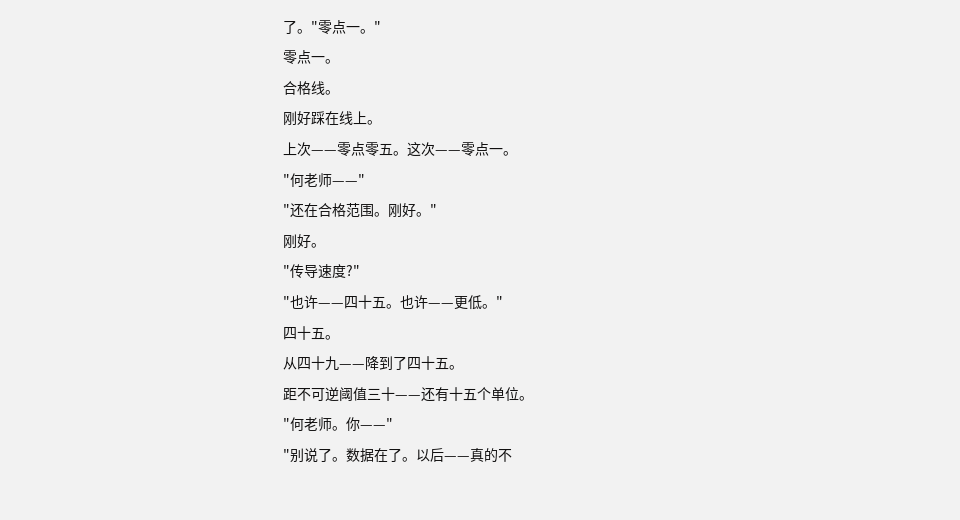了。"零点一。"
零点一。
合格线。
刚好踩在线上。
上次——零点零五。这次——零点一。
"何老师——"
"还在合格范围。刚好。"
刚好。
"传导速度?"
"也许——四十五。也许——更低。"
四十五。
从四十九——降到了四十五。
距不可逆阈值三十——还有十五个单位。
"何老师。你——"
"别说了。数据在了。以后——真的不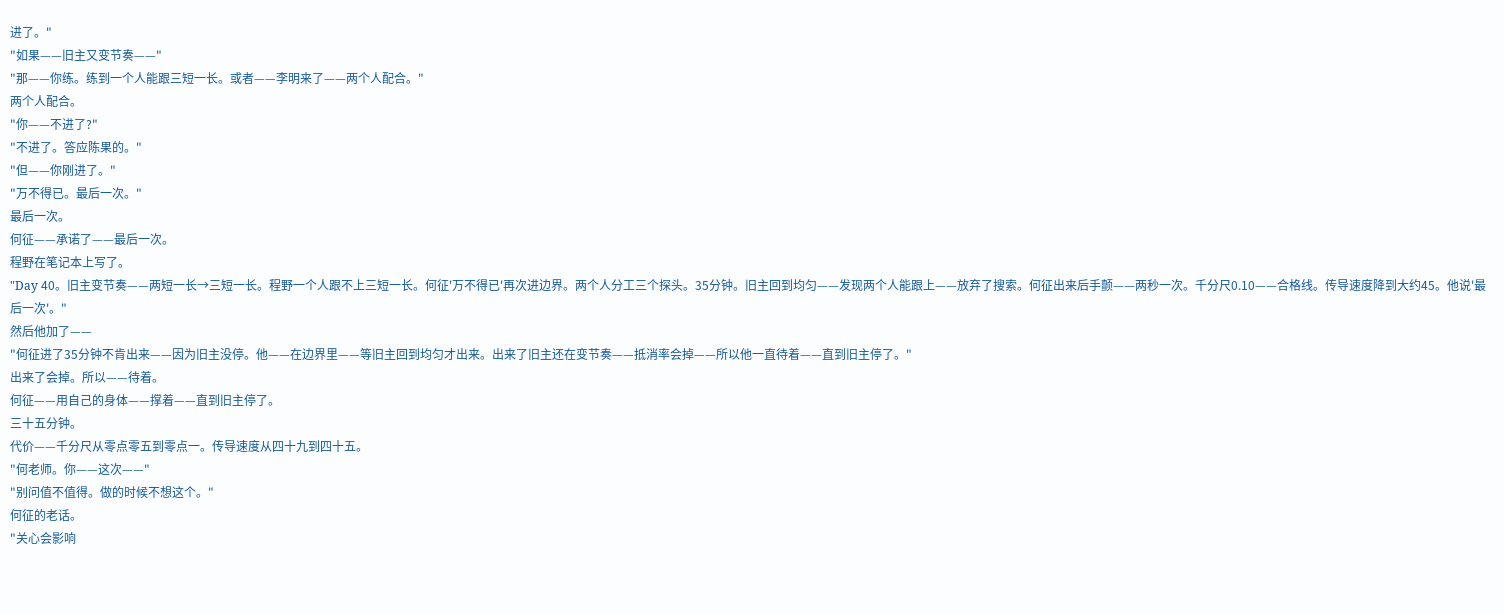进了。"
"如果——旧主又变节奏——"
"那——你练。练到一个人能跟三短一长。或者——李明来了——两个人配合。"
两个人配合。
"你——不进了?"
"不进了。答应陈果的。"
"但——你刚进了。"
"万不得已。最后一次。"
最后一次。
何征——承诺了——最后一次。
程野在笔记本上写了。
"Day 40。旧主变节奏——两短一长→三短一长。程野一个人跟不上三短一长。何征'万不得已'再次进边界。两个人分工三个探头。35分钟。旧主回到均匀——发现两个人能跟上——放弃了搜索。何征出来后手颤——两秒一次。千分尺0.10——合格线。传导速度降到大约45。他说'最后一次'。"
然后他加了——
"何征进了35分钟不肯出来——因为旧主没停。他——在边界里——等旧主回到均匀才出来。出来了旧主还在变节奏——抵消率会掉——所以他一直待着——直到旧主停了。"
出来了会掉。所以——待着。
何征——用自己的身体——撑着——直到旧主停了。
三十五分钟。
代价——千分尺从零点零五到零点一。传导速度从四十九到四十五。
"何老师。你——这次——"
"别问值不值得。做的时候不想这个。"
何征的老话。
"关心会影响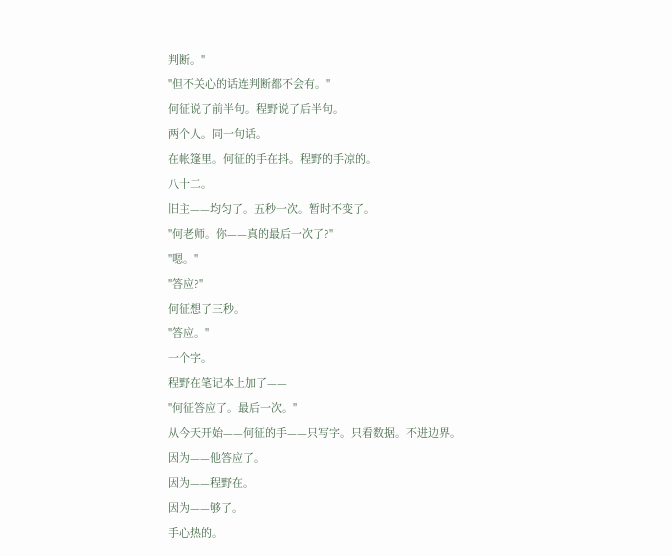判断。"
"但不关心的话连判断都不会有。"
何征说了前半句。程野说了后半句。
两个人。同一句话。
在帐篷里。何征的手在抖。程野的手凉的。
八十二。
旧主——均匀了。五秒一次。暂时不变了。
"何老师。你——真的最后一次了?"
"嗯。"
"答应?"
何征想了三秒。
"答应。"
一个字。
程野在笔记本上加了——
"何征答应了。最后一次。"
从今天开始——何征的手——只写字。只看数据。不进边界。
因为——他答应了。
因为——程野在。
因为——够了。
手心热的。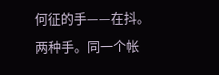何征的手——在抖。
两种手。同一个帐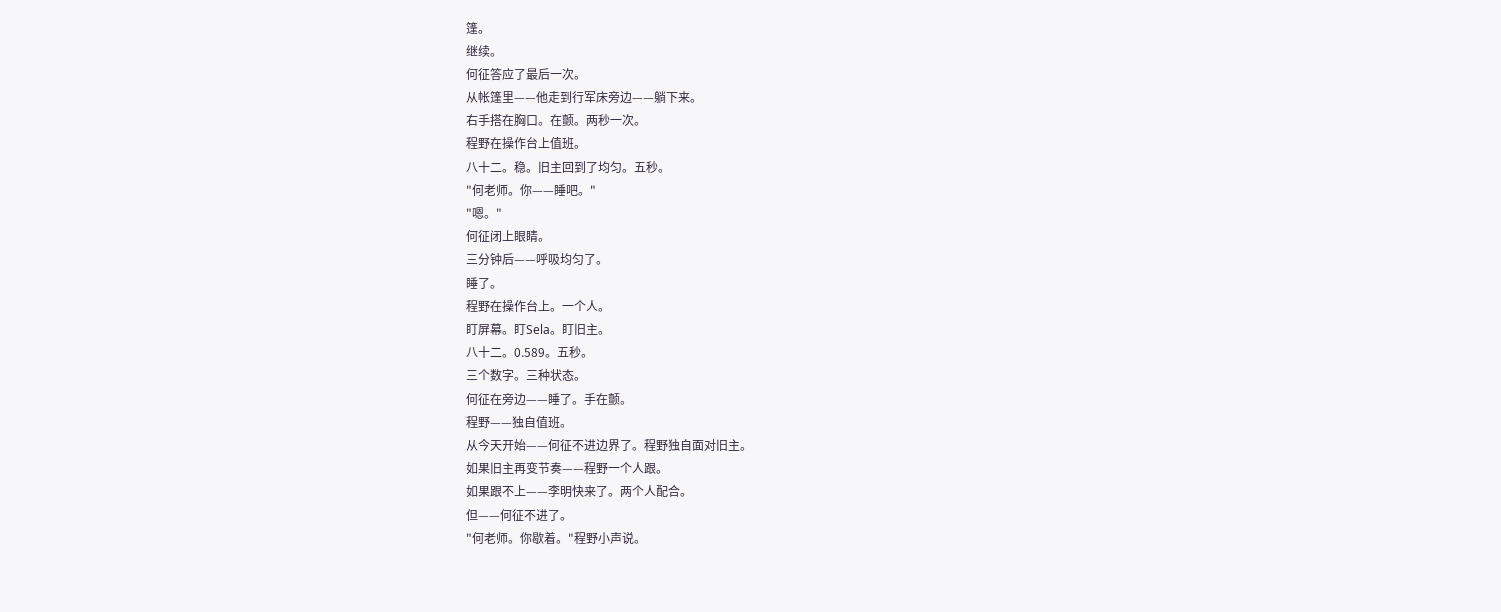篷。
继续。
何征答应了最后一次。
从帐篷里——他走到行军床旁边——躺下来。
右手搭在胸口。在颤。两秒一次。
程野在操作台上值班。
八十二。稳。旧主回到了均匀。五秒。
"何老师。你——睡吧。"
"嗯。"
何征闭上眼睛。
三分钟后——呼吸均匀了。
睡了。
程野在操作台上。一个人。
盯屏幕。盯Sela。盯旧主。
八十二。0.589。五秒。
三个数字。三种状态。
何征在旁边——睡了。手在颤。
程野——独自值班。
从今天开始——何征不进边界了。程野独自面对旧主。
如果旧主再变节奏——程野一个人跟。
如果跟不上——李明快来了。两个人配合。
但——何征不进了。
"何老师。你歇着。"程野小声说。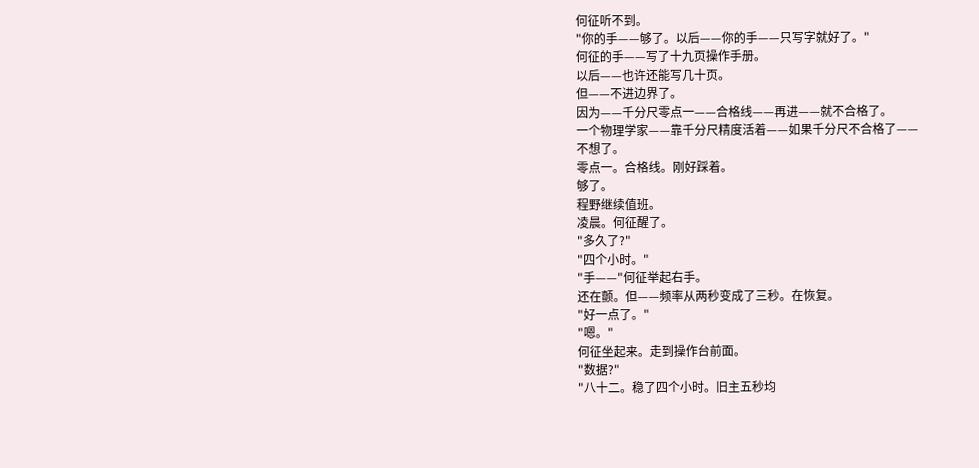何征听不到。
"你的手——够了。以后——你的手——只写字就好了。"
何征的手——写了十九页操作手册。
以后——也许还能写几十页。
但——不进边界了。
因为——千分尺零点一——合格线——再进——就不合格了。
一个物理学家——靠千分尺精度活着——如果千分尺不合格了——
不想了。
零点一。合格线。刚好踩着。
够了。
程野继续值班。
凌晨。何征醒了。
"多久了?"
"四个小时。"
"手——"何征举起右手。
还在颤。但——频率从两秒变成了三秒。在恢复。
"好一点了。"
"嗯。"
何征坐起来。走到操作台前面。
"数据?"
"八十二。稳了四个小时。旧主五秒均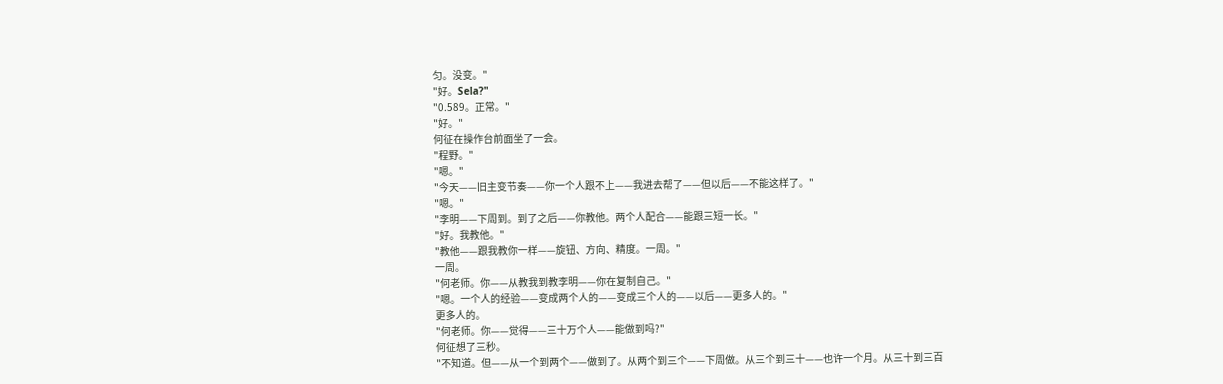匀。没变。"
"好。Sela?"
"0.589。正常。"
"好。"
何征在操作台前面坐了一会。
"程野。"
"嗯。"
"今天——旧主变节奏——你一个人跟不上——我进去帮了——但以后——不能这样了。"
"嗯。"
"李明——下周到。到了之后——你教他。两个人配合——能跟三短一长。"
"好。我教他。"
"教他——跟我教你一样——旋钮、方向、精度。一周。"
一周。
"何老师。你——从教我到教李明——你在复制自己。"
"嗯。一个人的经验——变成两个人的——变成三个人的——以后——更多人的。"
更多人的。
"何老师。你——觉得——三十万个人——能做到吗?"
何征想了三秒。
"不知道。但——从一个到两个——做到了。从两个到三个——下周做。从三个到三十——也许一个月。从三十到三百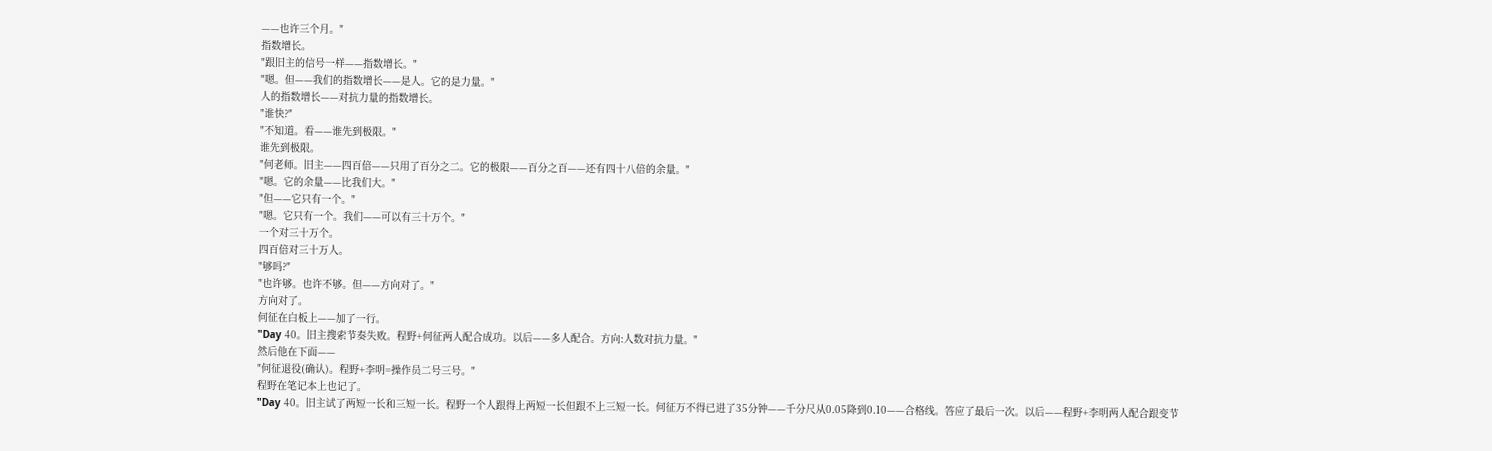——也许三个月。"
指数增长。
"跟旧主的信号一样——指数增长。"
"嗯。但——我们的指数增长——是人。它的是力量。"
人的指数增长——对抗力量的指数增长。
"谁快?"
"不知道。看——谁先到极限。"
谁先到极限。
"何老师。旧主——四百倍——只用了百分之二。它的极限——百分之百——还有四十八倍的余量。"
"嗯。它的余量——比我们大。"
"但——它只有一个。"
"嗯。它只有一个。我们——可以有三十万个。"
一个对三十万个。
四百倍对三十万人。
"够吗?"
"也许够。也许不够。但——方向对了。"
方向对了。
何征在白板上——加了一行。
"Day 40。旧主搜索节奏失败。程野+何征两人配合成功。以后——多人配合。方向:人数对抗力量。"
然后他在下面——
"何征退役(确认)。程野+李明=操作员二号三号。"
程野在笔记本上也记了。
"Day 40。旧主试了两短一长和三短一长。程野一个人跟得上两短一长但跟不上三短一长。何征万不得已进了35分钟——千分尺从0.05降到0.10——合格线。答应了最后一次。以后——程野+李明两人配合跟变节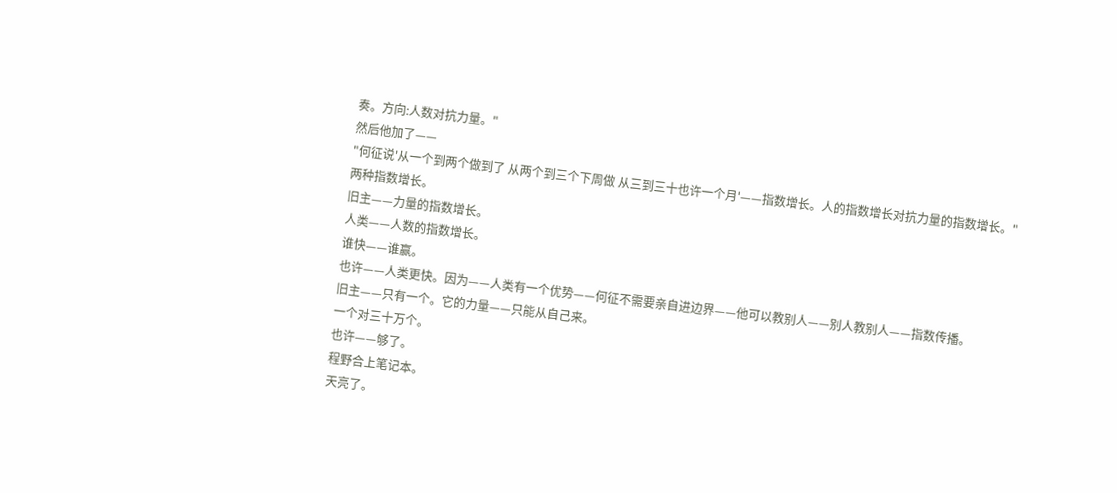奏。方向:人数对抗力量。"
然后他加了——
"何征说'从一个到两个做到了 从两个到三个下周做 从三到三十也许一个月'——指数增长。人的指数增长对抗力量的指数增长。"
两种指数增长。
旧主——力量的指数增长。
人类——人数的指数增长。
谁快——谁赢。
也许——人类更快。因为——人类有一个优势——何征不需要亲自进边界——他可以教别人——别人教别人——指数传播。
旧主——只有一个。它的力量——只能从自己来。
一个对三十万个。
也许——够了。
程野合上笔记本。
天亮了。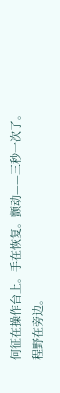何征在操作台上。手在恢复。颤动——三秒一次了。
程野在旁边。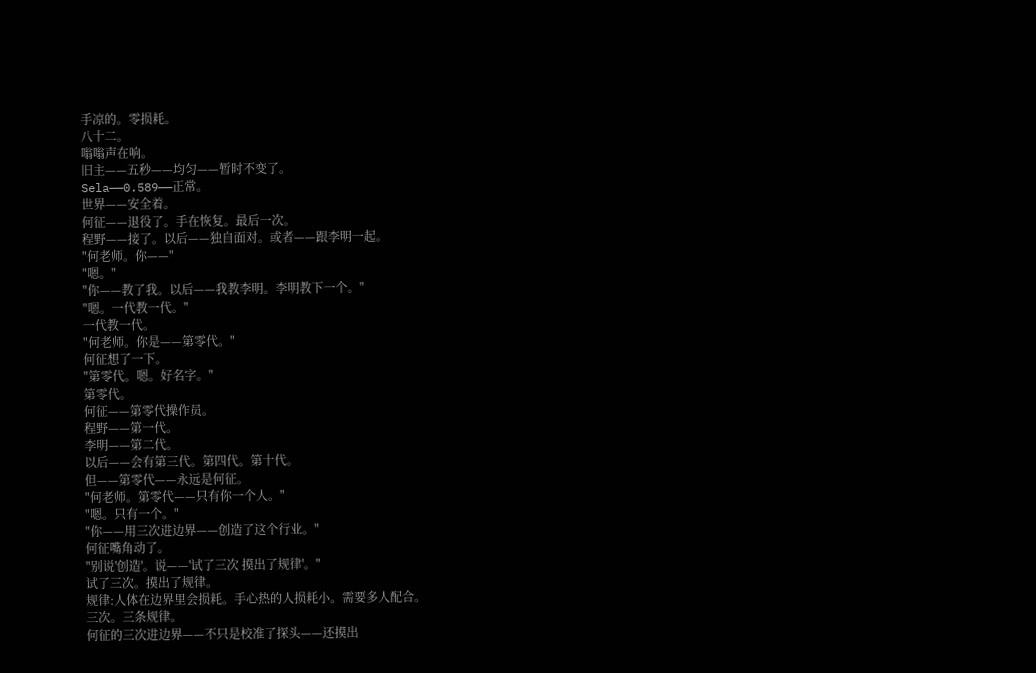手凉的。零损耗。
八十二。
嗡嗡声在响。
旧主——五秒——均匀——暂时不变了。
Sela——0.589——正常。
世界——安全着。
何征——退役了。手在恢复。最后一次。
程野——接了。以后——独自面对。或者——跟李明一起。
"何老师。你——"
"嗯。"
"你——教了我。以后——我教李明。李明教下一个。"
"嗯。一代教一代。"
一代教一代。
"何老师。你是——第零代。"
何征想了一下。
"第零代。嗯。好名字。"
第零代。
何征——第零代操作员。
程野——第一代。
李明——第二代。
以后——会有第三代。第四代。第十代。
但——第零代——永远是何征。
"何老师。第零代——只有你一个人。"
"嗯。只有一个。"
"你——用三次进边界——创造了这个行业。"
何征嘴角动了。
"别说'创造'。说——'试了三次 摸出了规律'。"
试了三次。摸出了规律。
规律:人体在边界里会损耗。手心热的人损耗小。需要多人配合。
三次。三条规律。
何征的三次进边界——不只是校准了探头——还摸出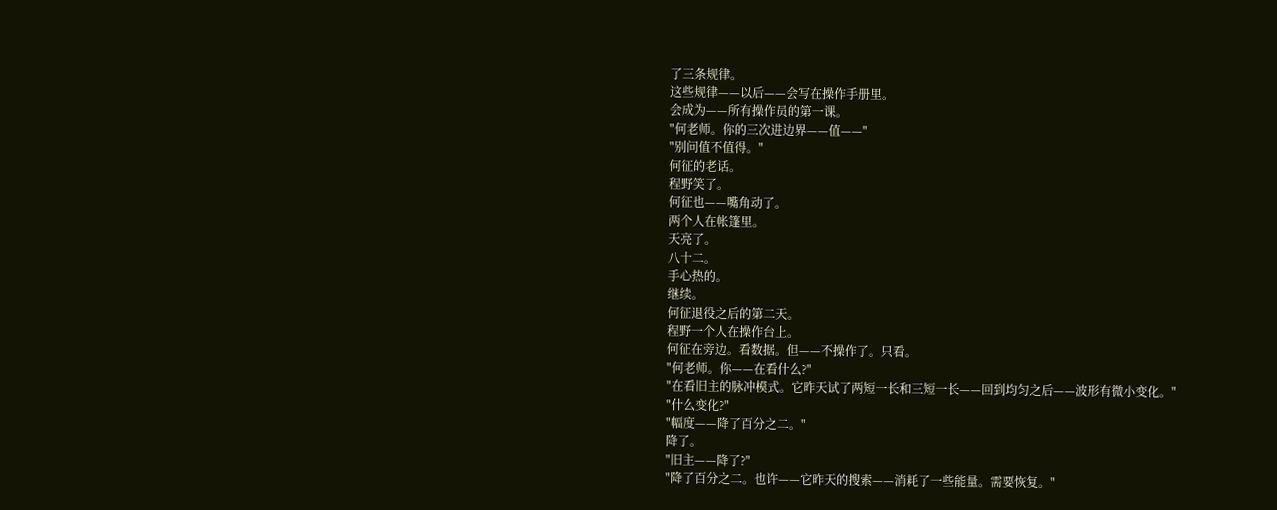了三条规律。
这些规律——以后——会写在操作手册里。
会成为——所有操作员的第一课。
"何老师。你的三次进边界——值——"
"别问值不值得。"
何征的老话。
程野笑了。
何征也——嘴角动了。
两个人在帐篷里。
天亮了。
八十二。
手心热的。
继续。
何征退役之后的第二天。
程野一个人在操作台上。
何征在旁边。看数据。但——不操作了。只看。
"何老师。你——在看什么?"
"在看旧主的脉冲模式。它昨天试了两短一长和三短一长——回到均匀之后——波形有微小变化。"
"什么变化?"
"幅度——降了百分之二。"
降了。
"旧主——降了?"
"降了百分之二。也许——它昨天的搜索——消耗了一些能量。需要恢复。"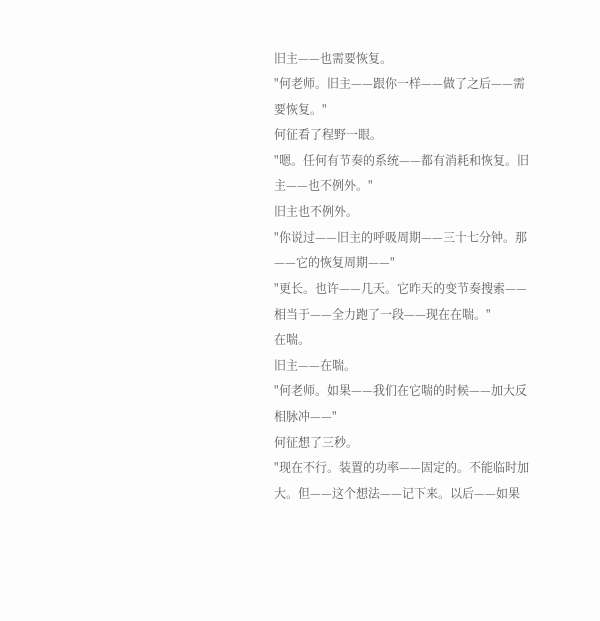旧主——也需要恢复。
"何老师。旧主——跟你一样——做了之后——需要恢复。"
何征看了程野一眼。
"嗯。任何有节奏的系统——都有消耗和恢复。旧主——也不例外。"
旧主也不例外。
"你说过——旧主的呼吸周期——三十七分钟。那——它的恢复周期——"
"更长。也许——几天。它昨天的变节奏搜索——相当于——全力跑了一段——现在在喘。"
在喘。
旧主——在喘。
"何老师。如果——我们在它喘的时候——加大反相脉冲——"
何征想了三秒。
"现在不行。装置的功率——固定的。不能临时加大。但——这个想法——记下来。以后——如果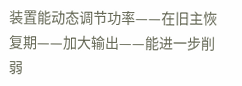装置能动态调节功率——在旧主恢复期——加大输出——能进一步削弱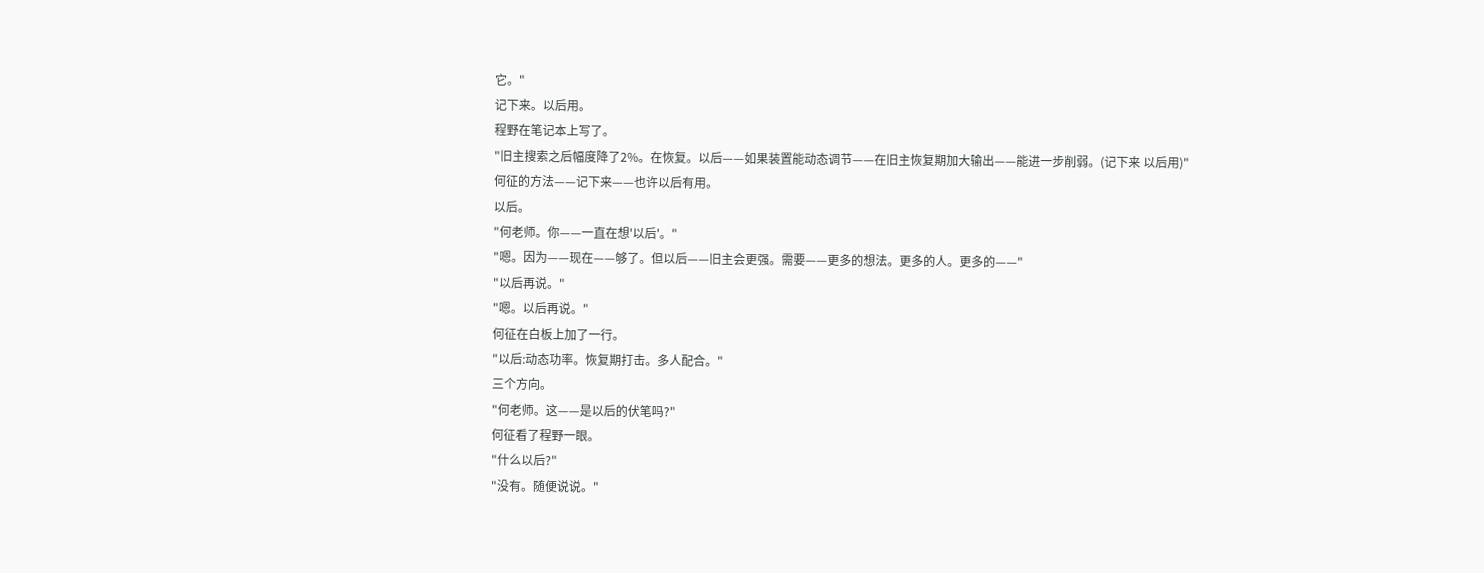它。"
记下来。以后用。
程野在笔记本上写了。
"旧主搜索之后幅度降了2%。在恢复。以后——如果装置能动态调节——在旧主恢复期加大输出——能进一步削弱。(记下来 以后用)"
何征的方法——记下来——也许以后有用。
以后。
"何老师。你——一直在想'以后'。"
"嗯。因为——现在——够了。但以后——旧主会更强。需要——更多的想法。更多的人。更多的——"
"以后再说。"
"嗯。以后再说。"
何征在白板上加了一行。
"以后:动态功率。恢复期打击。多人配合。"
三个方向。
"何老师。这——是以后的伏笔吗?"
何征看了程野一眼。
"什么以后?"
"没有。随便说说。"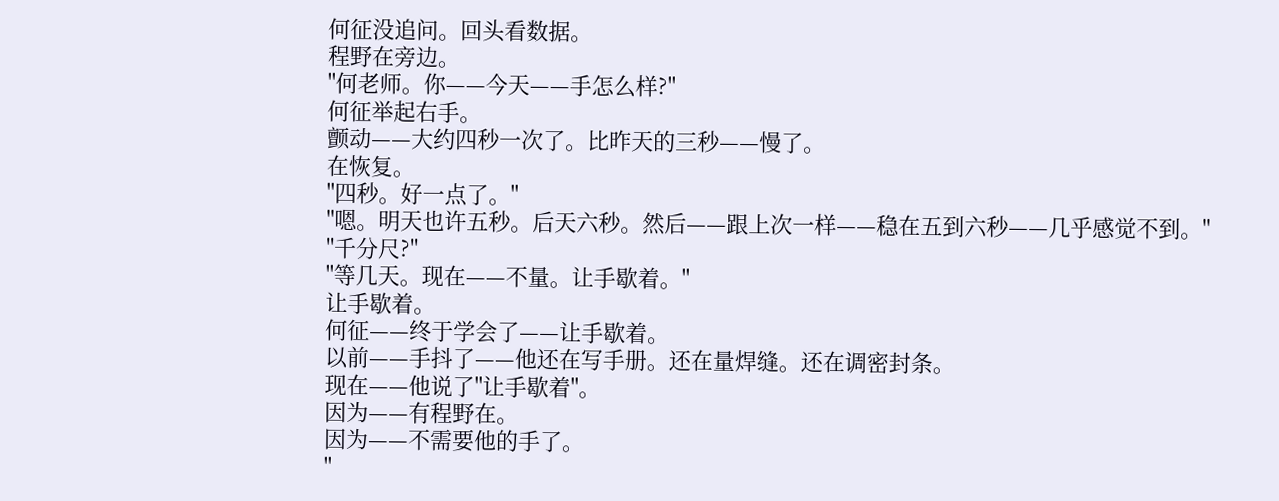何征没追问。回头看数据。
程野在旁边。
"何老师。你——今天——手怎么样?"
何征举起右手。
颤动——大约四秒一次了。比昨天的三秒——慢了。
在恢复。
"四秒。好一点了。"
"嗯。明天也许五秒。后天六秒。然后——跟上次一样——稳在五到六秒——几乎感觉不到。"
"千分尺?"
"等几天。现在——不量。让手歇着。"
让手歇着。
何征——终于学会了——让手歇着。
以前——手抖了——他还在写手册。还在量焊缝。还在调密封条。
现在——他说了"让手歇着"。
因为——有程野在。
因为——不需要他的手了。
"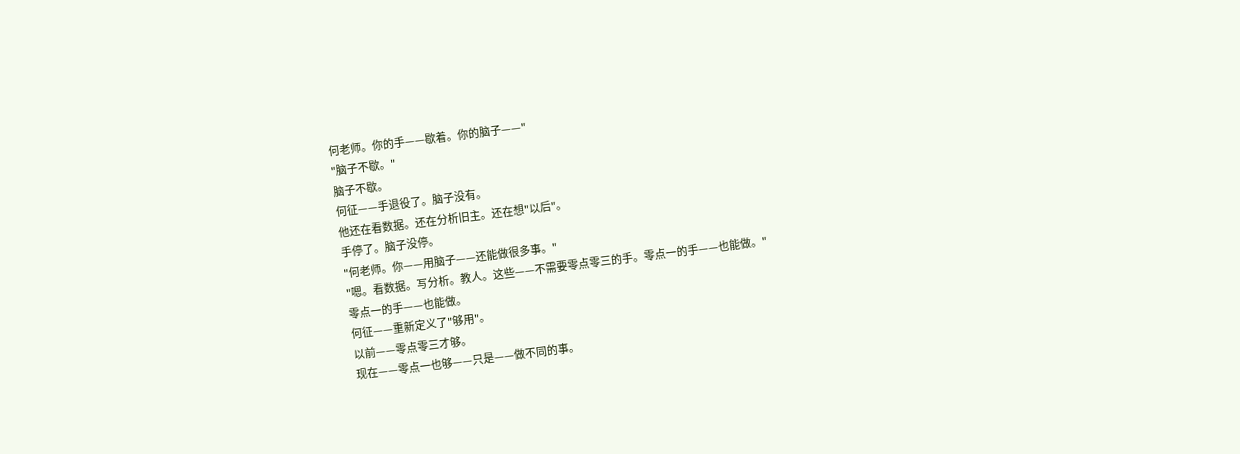何老师。你的手——歇着。你的脑子——"
"脑子不歇。"
脑子不歇。
何征——手退役了。脑子没有。
他还在看数据。还在分析旧主。还在想"以后"。
手停了。脑子没停。
"何老师。你——用脑子——还能做很多事。"
"嗯。看数据。写分析。教人。这些——不需要零点零三的手。零点一的手——也能做。"
零点一的手——也能做。
何征——重新定义了"够用"。
以前——零点零三才够。
现在——零点一也够——只是——做不同的事。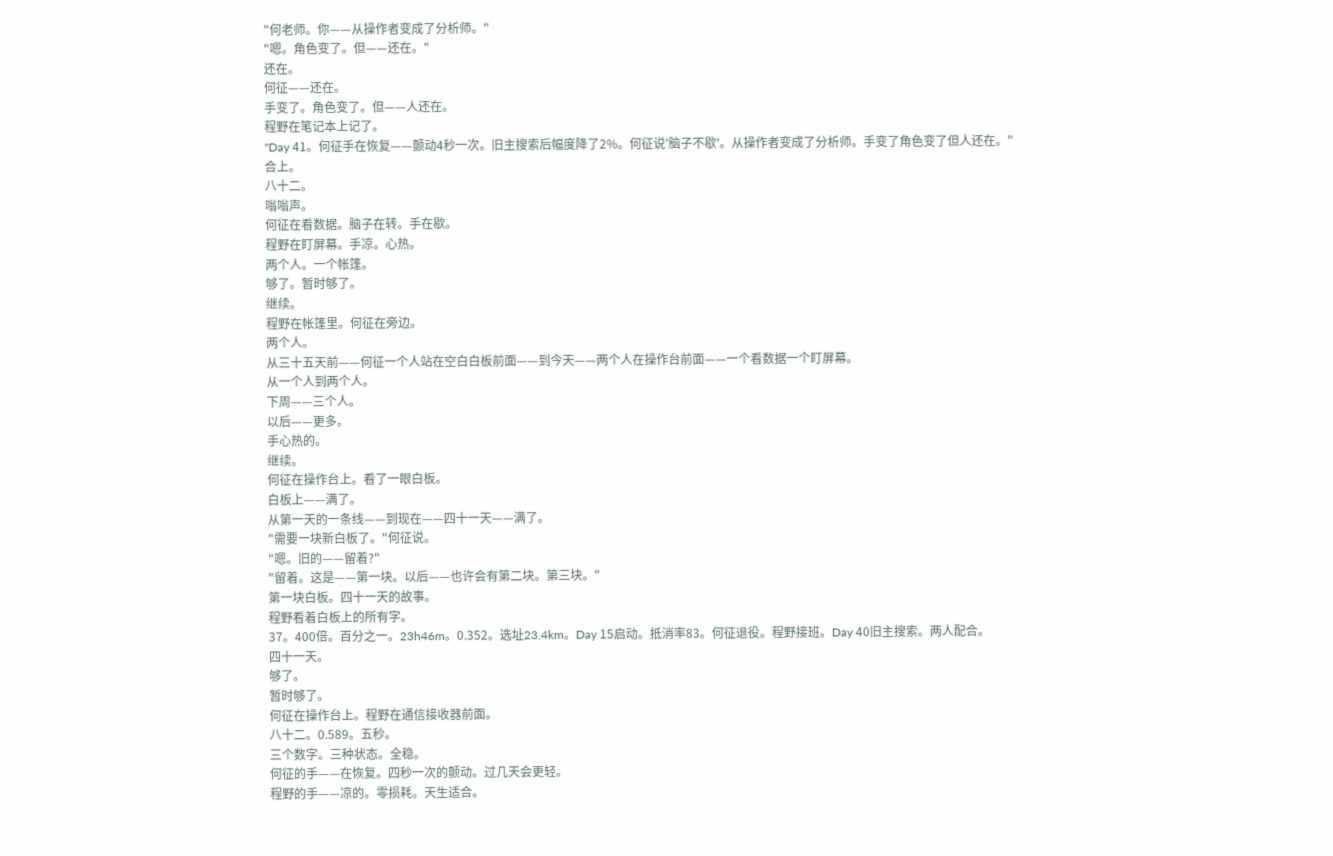"何老师。你——从操作者变成了分析师。"
"嗯。角色变了。但——还在。"
还在。
何征——还在。
手变了。角色变了。但——人还在。
程野在笔记本上记了。
"Day 41。何征手在恢复——颤动4秒一次。旧主搜索后幅度降了2%。何征说'脑子不歇'。从操作者变成了分析师。手变了角色变了但人还在。"
合上。
八十二。
嗡嗡声。
何征在看数据。脑子在转。手在歇。
程野在盯屏幕。手凉。心热。
两个人。一个帐篷。
够了。暂时够了。
继续。
程野在帐篷里。何征在旁边。
两个人。
从三十五天前——何征一个人站在空白白板前面——到今天——两个人在操作台前面——一个看数据一个盯屏幕。
从一个人到两个人。
下周——三个人。
以后——更多。
手心热的。
继续。
何征在操作台上。看了一眼白板。
白板上——满了。
从第一天的一条线——到现在——四十一天——满了。
"需要一块新白板了。"何征说。
"嗯。旧的——留着?"
"留着。这是——第一块。以后——也许会有第二块。第三块。"
第一块白板。四十一天的故事。
程野看着白板上的所有字。
37。400倍。百分之一。23h46m。0.352。选址23.4km。Day 15启动。抵消率83。何征退役。程野接班。Day 40旧主搜索。两人配合。
四十一天。
够了。
暂时够了。
何征在操作台上。程野在通信接收器前面。
八十二。0.589。五秒。
三个数字。三种状态。全稳。
何征的手——在恢复。四秒一次的颤动。过几天会更轻。
程野的手——凉的。零损耗。天生适合。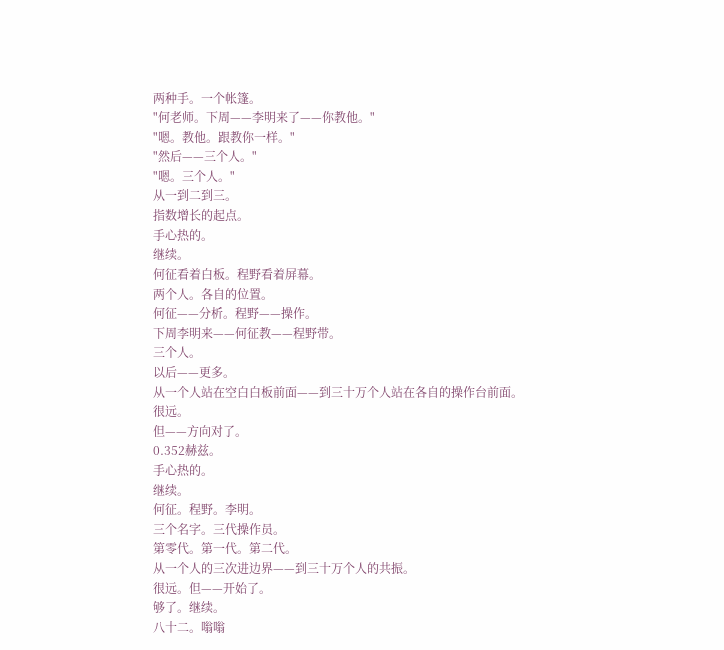两种手。一个帐篷。
"何老师。下周——李明来了——你教他。"
"嗯。教他。跟教你一样。"
"然后——三个人。"
"嗯。三个人。"
从一到二到三。
指数增长的起点。
手心热的。
继续。
何征看着白板。程野看着屏幕。
两个人。各自的位置。
何征——分析。程野——操作。
下周李明来——何征教——程野带。
三个人。
以后——更多。
从一个人站在空白白板前面——到三十万个人站在各自的操作台前面。
很远。
但——方向对了。
0.352赫兹。
手心热的。
继续。
何征。程野。李明。
三个名字。三代操作员。
第零代。第一代。第二代。
从一个人的三次进边界——到三十万个人的共振。
很远。但——开始了。
够了。继续。
八十二。嗡嗡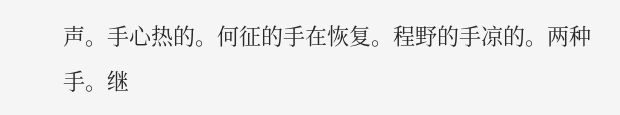声。手心热的。何征的手在恢复。程野的手凉的。两种手。继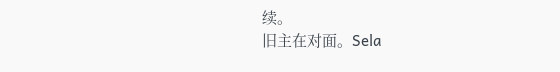续。
旧主在对面。Sela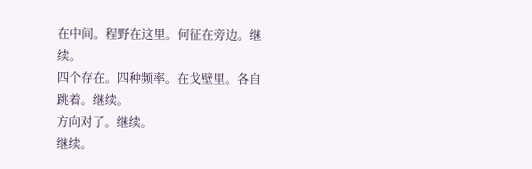在中间。程野在这里。何征在旁边。继续。
四个存在。四种频率。在戈壁里。各自跳着。继续。
方向对了。继续。
继续。